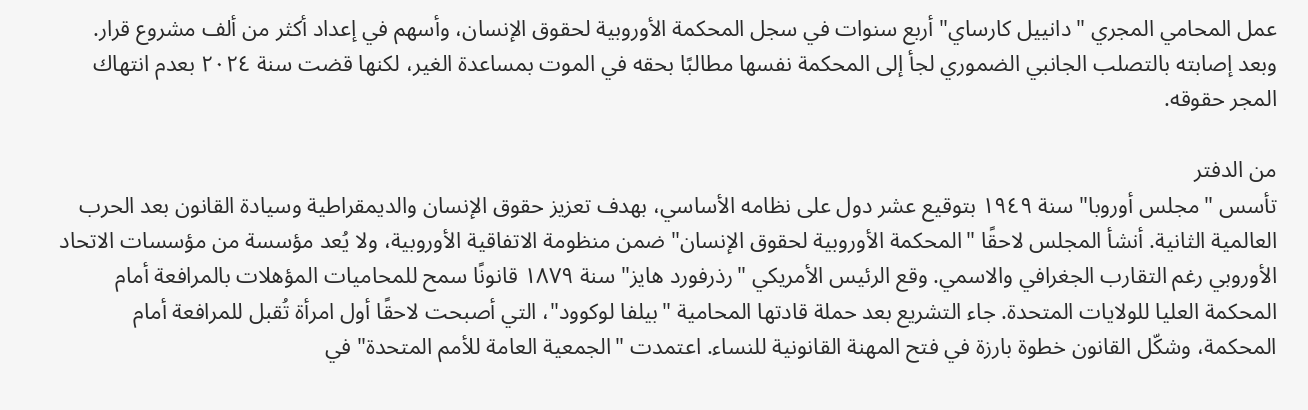عمل المحامي المجري "دانييل كارساي" أربع سنوات في سجل المحكمة الأوروبية لحقوق الإنسان، وأسهم في إعداد أكثر من ألف مشروع قرار. وبعد إصابته بالتصلب الجانبي الضموري لجأ إلى المحكمة نفسها مطالبًا بحقه في الموت بمساعدة الغير، لكنها قضت سنة ٢٠٢٤ بعدم انتهاك المجر حقوقه.

من الدفتر
تأسس "مجلس أوروبا" سنة ١٩٤٩ بتوقيع عشر دول على نظامه الأساسي، بهدف تعزيز حقوق الإنسان والديمقراطية وسيادة القانون بعد الحرب العالمية الثانية. أنشأ المجلس لاحقًا "المحكمة الأوروبية لحقوق الإنسان" ضمن منظومة الاتفاقية الأوروبية، ولا يُعد مؤسسة من مؤسسات الاتحاد الأوروبي رغم التقارب الجغرافي والاسمي. وقع الرئيس الأمريكي "رذرفورد هايز" سنة ١٨٧٩ قانونًا سمح للمحاميات المؤهلات بالمرافعة أمام المحكمة العليا للولايات المتحدة. جاء التشريع بعد حملة قادتها المحامية "بيلفا لوكوود"، التي أصبحت لاحقًا أول امرأة تُقبل للمرافعة أمام المحكمة، وشكّل القانون خطوة بارزة في فتح المهنة القانونية للنساء. اعتمدت "الجمعية العامة للأمم المتحدة" في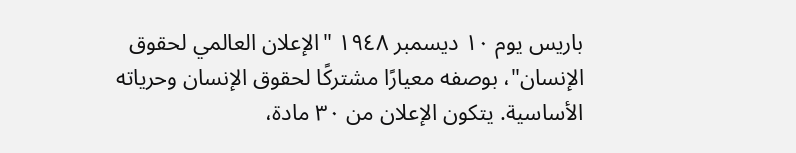باريس يوم ١٠ ديسمبر ١٩٤٨ "الإعلان العالمي لحقوق الإنسان"، بوصفه معيارًا مشتركًا لحقوق الإنسان وحرياته الأساسية. يتكون الإعلان من ٣٠ مادة،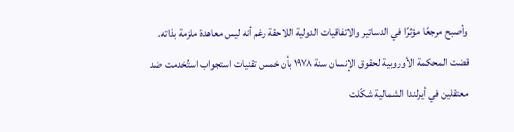وأصبح مرجعًا مؤثرًا في الدساتير والاتفاقيات الدولية اللاحقة رغم أنه ليس معاهدة ملزمة بذاته. قضت المحكمة الأوروبية لحقوق الإنسان سنة ١٩٧٨ بأن خمس تقنيات استجواب استُخدمت ضد معتقلين في أيرلندا الشمالية شكّلت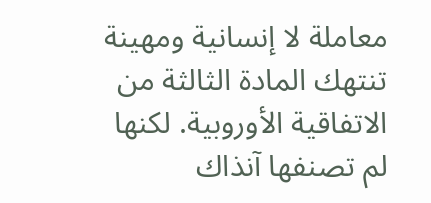معاملة لا إنسانية ومهينة تنتهك المادة الثالثة من الاتفاقية الأوروبية. لكنها لم تصنفها آنذاك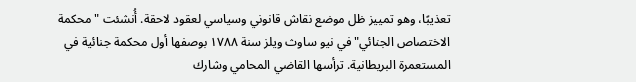تعذيبًا، وهو تمييز ظل موضع نقاش قانوني وسياسي لعقود لاحقة. أُنشئت "محكمة الاختصاص الجنائي" في نيو ساوث ويلز سنة ١٧٨٨ بوصفها أول محكمة جنائية في المستعمرة البريطانية. ترأسها القاضي المحامي وشارك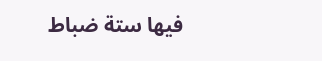فيها ستة ضباط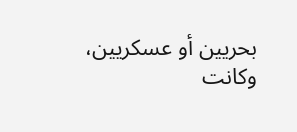بحريين أو عسكريين، وكانت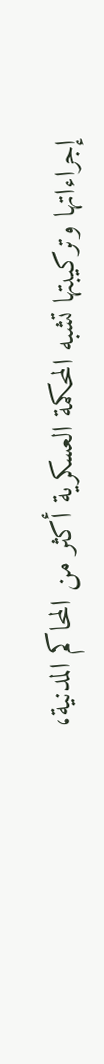إجراءاتها وتركيبتها تشبه المحكمة العسكرية أكثر من المحاكم المدنية،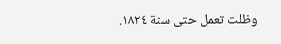وظلت تعمل حتى سنة ١٨٢٤.